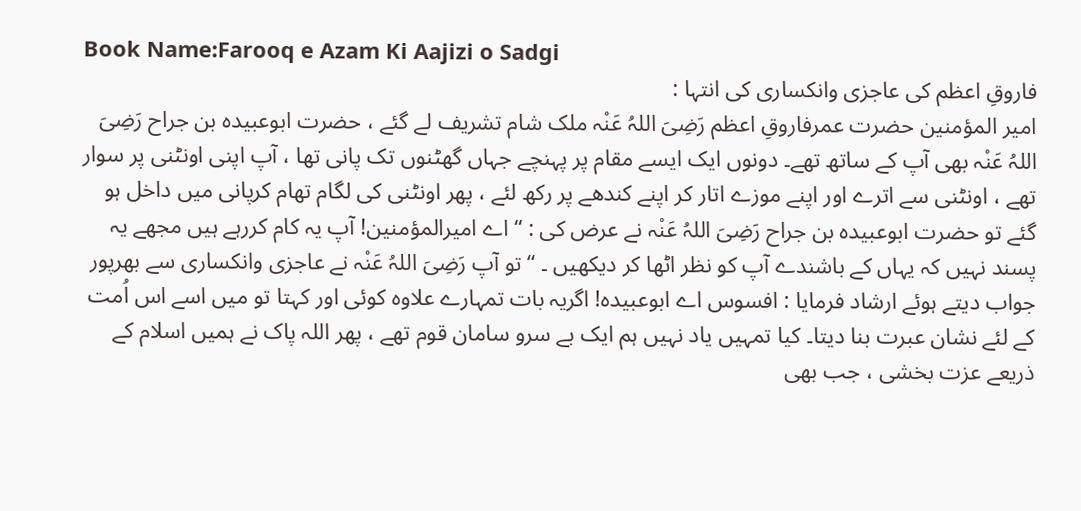Book Name:Farooq e Azam Ki Aajizi o Sadgi
فاروقِ اعظم کی عاجزی وانکساری کی انتہا :
امیر المؤمنین حضرت عمرفاروقِ اعظم رَضِیَ اللہُ عَنْہ ملک شام تشریف لے گئے ، حضرت ابوعبیدہ بن جراح رَضِیَ اللہُ عَنْہ بھی آپ کے ساتھ تھے۔ دونوں ایک ایسے مقام پر پہنچے جہاں گھٹنوں تک پانی تھا ، آپ اپنی اونٹنی پر سوار تھے ، اونٹنی سے اترے اور اپنے موزے اتار کر اپنے کندھے پر رکھ لئے ، پھر اونٹنی کی لگام تھام کرپانی میں داخل ہو گئے تو حضرت ابوعبیدہ بن جراح رَضِیَ اللہُ عَنْہ نے عرض کی : “ اے امیرالمؤمنین! آپ یہ کام کررہے ہیں مجھے یہ پسند نہیں کہ یہاں کے باشندے آپ کو نظر اٹھا کر دیکھیں ۔ “ تو آپ رَضِیَ اللہُ عَنْہ نے عاجزی وانکساری سے بھرپور جواب دیتے ہوئے ارشاد فرمایا : افسوس اے ابوعبیدہ! اگریہ بات تمہارے علاوہ کوئی اور کہتا تو میں اسے اس اُمت کے لئے نشان عبرت بنا دیتا۔ کیا تمہیں یاد نہیں ہم ایک بے سرو سامان قوم تھے ، پھر اللہ پاک نے ہمیں اسلام کے ذریعے عزت بخشی ، جب بھی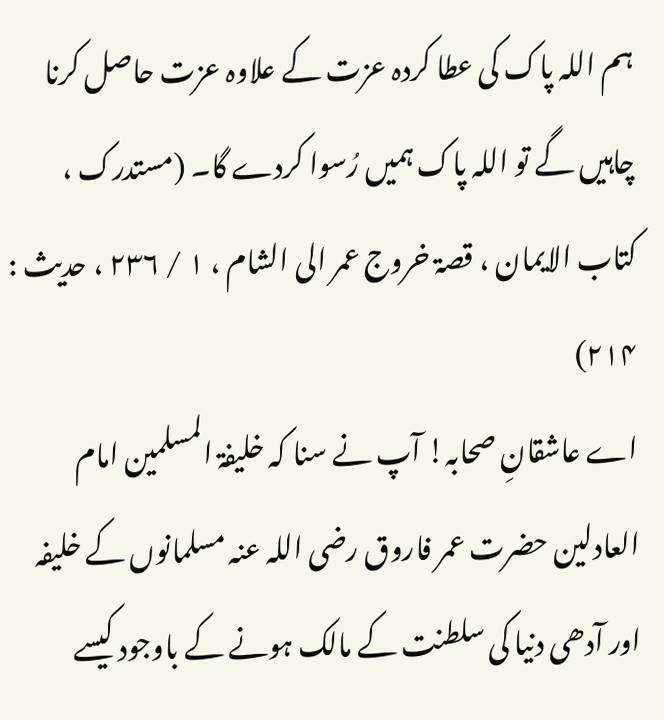ہم اللہ پاک کی عطا کردہ عزت کے علاوہ عزت حاصل کرنا چاہیں گے تو اللہ پاک ہمیں رُسوا کردے گا۔ (مستدرک ، کتاب الایمان ، قصۃ خروج عمر الی الشام ، ۱ / ۲۳۶ ، حدیث : ۲۱۴)
اے عاشقانِ صحابہ! آپ نے سنا کہ خلیفۃ المسلمین امام العادلین حضرت عمر فاروق رضی اللہ عنہ مسلمانوں کے خلیفہ اور آدھی دنیا کی سلطنت کے مالک ہونے کے باوجود کیسے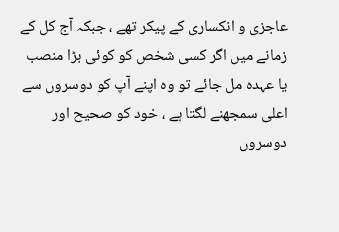عاجزی و انکساری کے پیکر تھے ، جبکہ آج کل کے زمانے میں اگر کسی شخص کو کوئی بڑا منصب یا عہدہ مل جائے تو وہ اپنے آپ کو دوسروں سے اعلی سمجھنے لگتا ہے ، خود کو صحیح اور دوسروں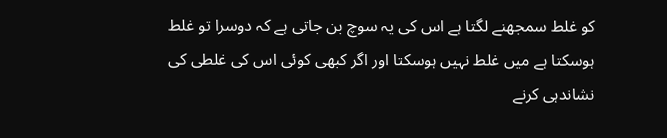کو غلط سمجھنے لگتا ہے اس کی یہ سوچ بن جاتی ہے کہ دوسرا تو غلط ہوسکتا ہے میں غلط نہیں ہوسکتا اور اگر کبھی کوئی اس کی غلطی کی نشاندہی کرنے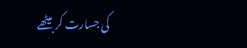کی جسارت کر بیٹھے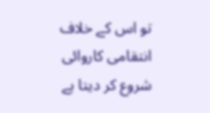تو اس کے خلاف انتقامی کاروائی شروع کر دیتا ہے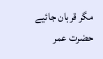مگر قربان جائیے حضرت عمر